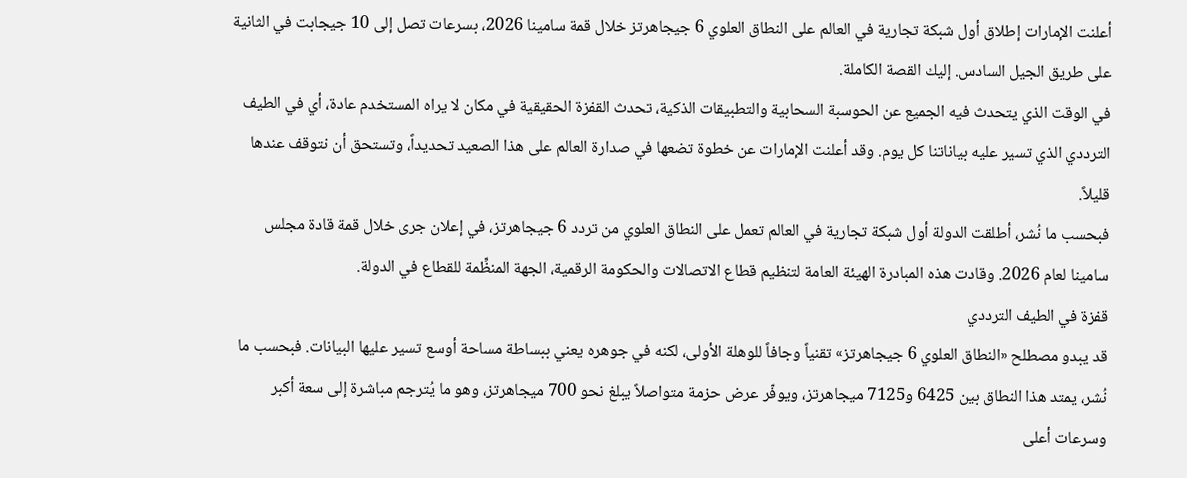أعلنت الإمارات إطلاق أول شبكة تجارية في العالم على النطاق العلوي 6 جيجاهرتز خلال قمة سامينا 2026، بسرعات تصل إلى 10 جيجابت في الثانية على طريق الجيل السادس. إليك القصة الكاملة.
في الوقت الذي يتحدث فيه الجميع عن الحوسبة السحابية والتطبيقات الذكية، تحدث القفزة الحقيقية في مكان لا يراه المستخدم عادة، أي في الطيف الترددي الذي تسير عليه بياناتنا كل يوم. وقد أعلنت الإمارات عن خطوة تضعها في صدارة العالم على هذا الصعيد تحديداً، وتستحق أن نتوقف عندها قليلاً.
فبحسب ما نُشر، أطلقت الدولة أول شبكة تجارية في العالم تعمل على النطاق العلوي من تردد 6 جيجاهرتز، في إعلان جرى خلال قمة قادة مجلس سامينا لعام 2026. وقادت هذه المبادرة الهيئة العامة لتنظيم قطاع الاتصالات والحكومة الرقمية، الجهة المنظِّمة للقطاع في الدولة.
قفزة في الطيف الترددي
قد يبدو مصطلح «النطاق العلوي 6 جيجاهرتز» تقنياً وجافاً للوهلة الأولى، لكنه في جوهره يعني ببساطة مساحة أوسع تسير عليها البيانات. فبحسب ما نُشر، يمتد هذا النطاق بين 6425 و7125 ميجاهرتز، ويوفّر عرض حزمة متواصلاً يبلغ نحو 700 ميجاهرتز، وهو ما يُترجم مباشرة إلى سعة أكبر وسرعات أعلى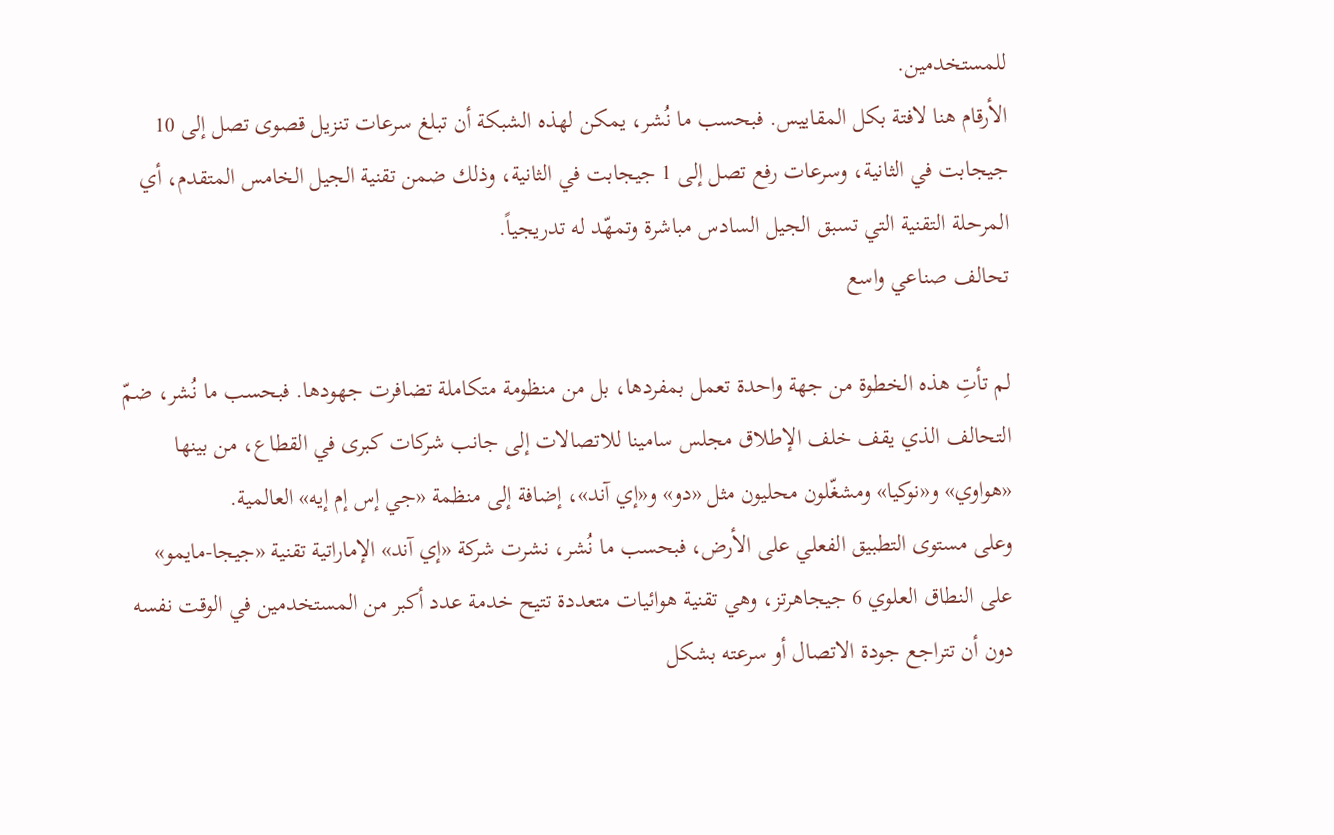للمستخدمين.
الأرقام هنا لافتة بكل المقاييس. فبحسب ما نُشر، يمكن لهذه الشبكة أن تبلغ سرعات تنزيل قصوى تصل إلى 10 جيجابت في الثانية، وسرعات رفع تصل إلى 1 جيجابت في الثانية، وذلك ضمن تقنية الجيل الخامس المتقدم، أي المرحلة التقنية التي تسبق الجيل السادس مباشرة وتمهّد له تدريجياً.
تحالف صناعي واسع

لم تأتِ هذه الخطوة من جهة واحدة تعمل بمفردها، بل من منظومة متكاملة تضافرت جهودها. فبحسب ما نُشر، ضمّ التحالف الذي يقف خلف الإطلاق مجلس سامينا للاتصالات إلى جانب شركات كبرى في القطاع، من بينها «هواوي» و«نوكيا» ومشغّلون محليون مثل «دو» و«إي آند»، إضافة إلى منظمة «جي إس إم إيه» العالمية.
وعلى مستوى التطبيق الفعلي على الأرض، فبحسب ما نُشر، نشرت شركة «إي آند» الإماراتية تقنية «جيجا-مايمو» على النطاق العلوي 6 جيجاهرتز، وهي تقنية هوائيات متعددة تتيح خدمة عدد أكبر من المستخدمين في الوقت نفسه دون أن تتراجع جودة الاتصال أو سرعته بشكل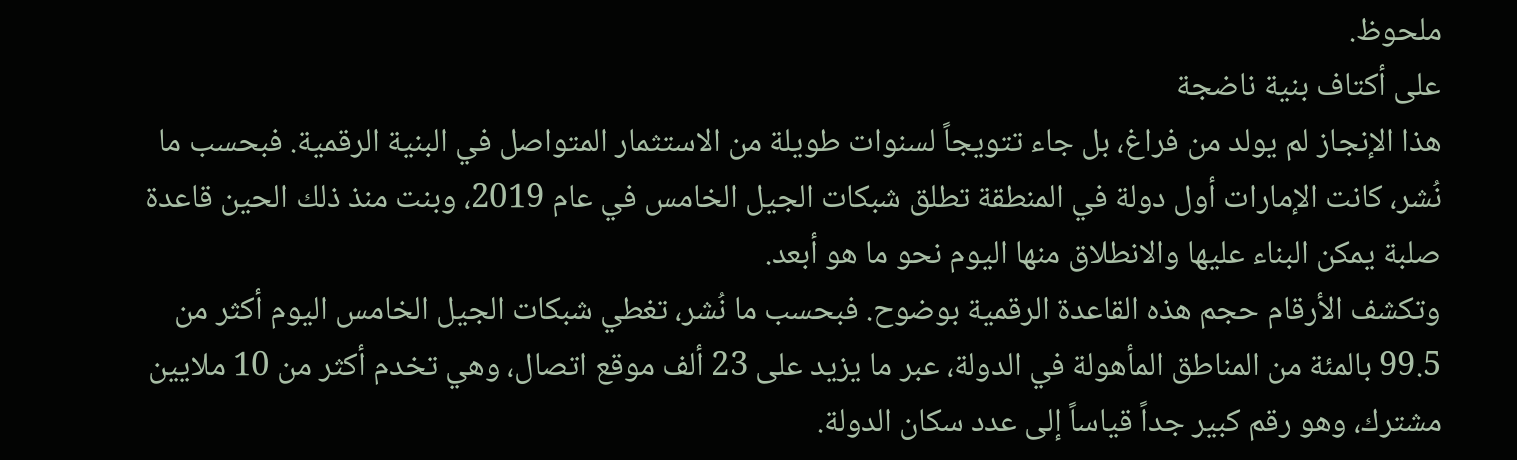ملحوظ.
على أكتاف بنية ناضجة
هذا الإنجاز لم يولد من فراغ، بل جاء تتويجاً لسنوات طويلة من الاستثمار المتواصل في البنية الرقمية. فبحسب ما نُشر، كانت الإمارات أول دولة في المنطقة تطلق شبكات الجيل الخامس في عام 2019، وبنت منذ ذلك الحين قاعدة صلبة يمكن البناء عليها والانطلاق منها اليوم نحو ما هو أبعد.
وتكشف الأرقام حجم هذه القاعدة الرقمية بوضوح. فبحسب ما نُشر، تغطي شبكات الجيل الخامس اليوم أكثر من 99.5 بالمئة من المناطق المأهولة في الدولة، عبر ما يزيد على 23 ألف موقع اتصال، وهي تخدم أكثر من 10 ملايين مشترك، وهو رقم كبير جداً قياساً إلى عدد سكان الدولة.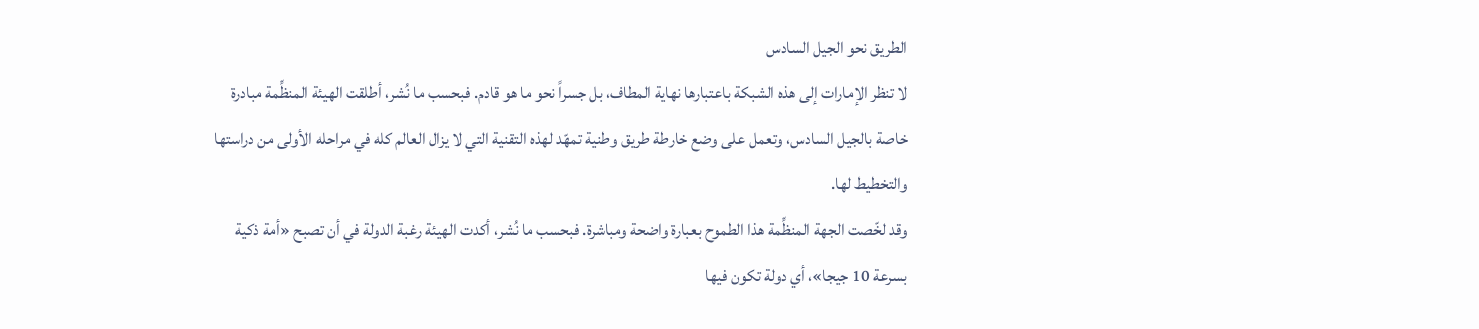الطريق نحو الجيل السادس
لا تنظر الإمارات إلى هذه الشبكة باعتبارها نهاية المطاف، بل جسراً نحو ما هو قادم. فبحسب ما نُشر، أطلقت الهيئة المنظِّمة مبادرة خاصة بالجيل السادس، وتعمل على وضع خارطة طريق وطنية تمهّد لهذه التقنية التي لا يزال العالم كله في مراحله الأولى من دراستها والتخطيط لها.
وقد لخّصت الجهة المنظِّمة هذا الطموح بعبارة واضحة ومباشرة. فبحسب ما نُشر، أكدت الهيئة رغبة الدولة في أن تصبح «أمة ذكية بسرعة 10 جيجا»، أي دولة تكون فيها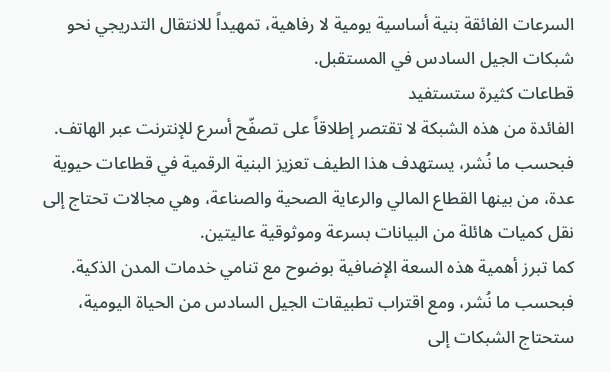السرعات الفائقة بنية أساسية يومية لا رفاهية، تمهيداً للانتقال التدريجي نحو شبكات الجيل السادس في المستقبل.
قطاعات كثيرة ستستفيد
الفائدة من هذه الشبكة لا تقتصر إطلاقاً على تصفّح أسرع للإنترنت عبر الهاتف. فبحسب ما نُشر، يستهدف هذا الطيف تعزيز البنية الرقمية في قطاعات حيوية عدة، من بينها القطاع المالي والرعاية الصحية والصناعة، وهي مجالات تحتاج إلى نقل كميات هائلة من البيانات بسرعة وموثوقية عاليتين.
كما تبرز أهمية هذه السعة الإضافية بوضوح مع تنامي خدمات المدن الذكية. فبحسب ما نُشر، ومع اقتراب تطبيقات الجيل السادس من الحياة اليومية، ستحتاج الشبكات إلى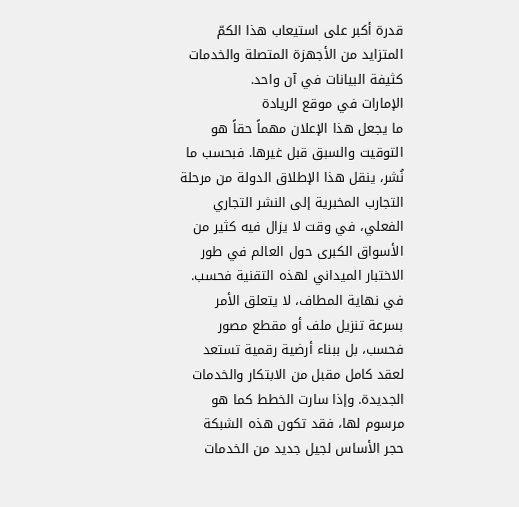قدرة أكبر على استيعاب هذا الكمّ المتزايد من الأجهزة المتصلة والخدمات كثيفة البيانات في آن واحد.
الإمارات في موقع الريادة
ما يجعل هذا الإعلان مهماً حقاً هو التوقيت والسبق قبل غيرها. فبحسب ما نُشر، ينقل هذا الإطلاق الدولة من مرحلة التجارب المخبرية إلى النشر التجاري الفعلي، في وقت لا يزال فيه كثير من الأسواق الكبرى حول العالم في طور الاختبار الميداني لهذه التقنية فحسب.
في نهاية المطاف، لا يتعلق الأمر بسرعة تنزيل ملف أو مقطع مصور فحسب، بل ببناء أرضية رقمية تستعد لعقد كامل مقبل من الابتكار والخدمات الجديدة. وإذا سارت الخطط كما هو مرسوم لها، فقد تكون هذه الشبكة حجر الأساس لجيل جديد من الخدمات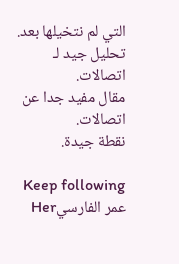التي لم نتخيلها بعد.
تحليل جيد لـ اتصالات.
مقال مفيد جدا عن اتصالات.
نقطة جيدة.

Keep following عمر الفارسيHer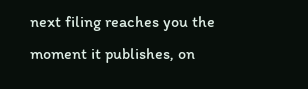next filing reaches you the moment it publishes, on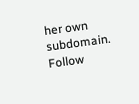her own subdomain.
Follow